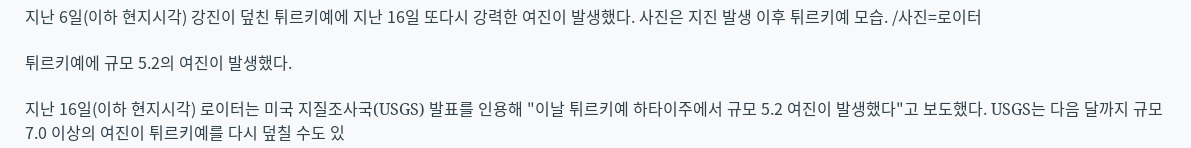지난 6일(이하 현지시각) 강진이 덮친 튀르키예에 지난 16일 또다시 강력한 여진이 발생했다. 사진은 지진 발생 이후 튀르키예 모습. /사진=로이터

튀르키예에 규모 5.2의 여진이 발생했다.

지난 16일(이하 현지시각) 로이터는 미국 지질조사국(USGS) 발표를 인용해 "이날 튀르키예 하타이주에서 규모 5.2 여진이 발생했다"고 보도했다. USGS는 다음 달까지 규모 7.0 이상의 여진이 튀르키예를 다시 덮칠 수도 있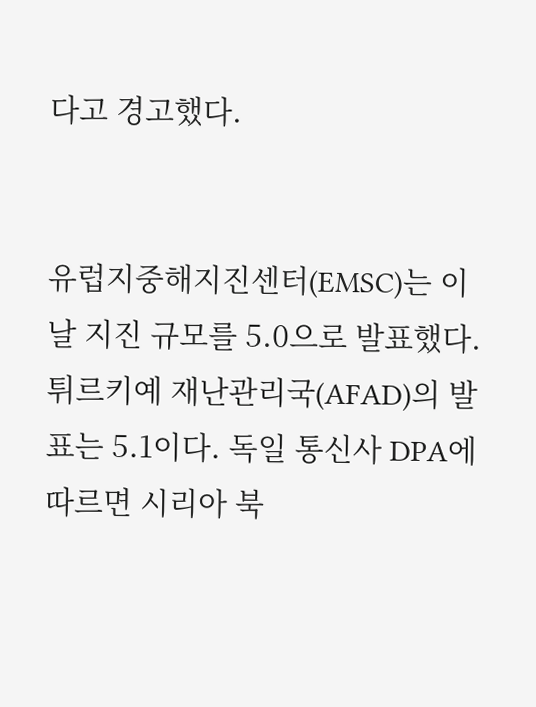다고 경고했다.


유럽지중해지진센터(EMSC)는 이날 지진 규모를 5.0으로 발표했다. 튀르키예 재난관리국(AFAD)의 발표는 5.1이다. 독일 통신사 DPA에 따르면 시리아 북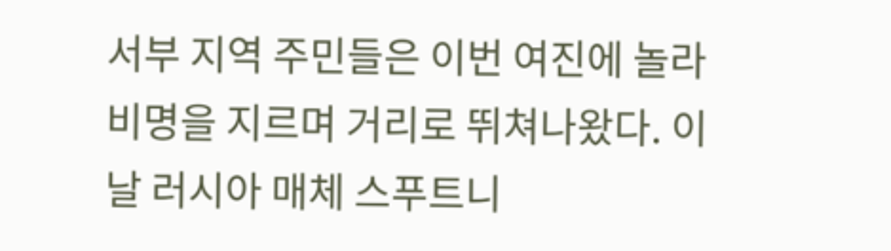서부 지역 주민들은 이번 여진에 놀라 비명을 지르며 거리로 뛰쳐나왔다. 이날 러시아 매체 스푸트니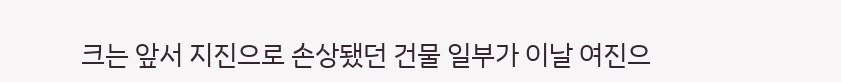크는 앞서 지진으로 손상됐던 건물 일부가 이날 여진으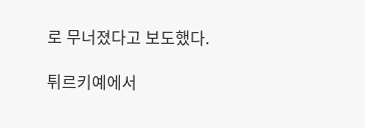로 무너졌다고 보도했다.

튀르키예에서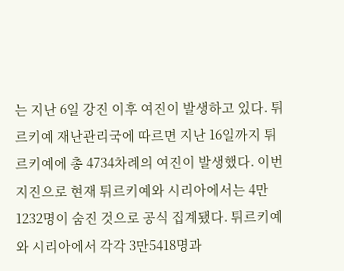는 지난 6일 강진 이후 여진이 발생하고 있다. 튀르키예 재난관리국에 따르면 지난 16일까지 튀르키예에 총 4734차례의 여진이 발생했다. 이번 지진으로 현재 튀르키예와 시리아에서는 4만1232명이 숨진 것으로 공식 집계됐다. 튀르키예와 시리아에서 각각 3만5418명과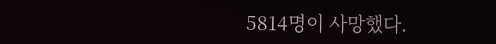5814명이 사망했다.